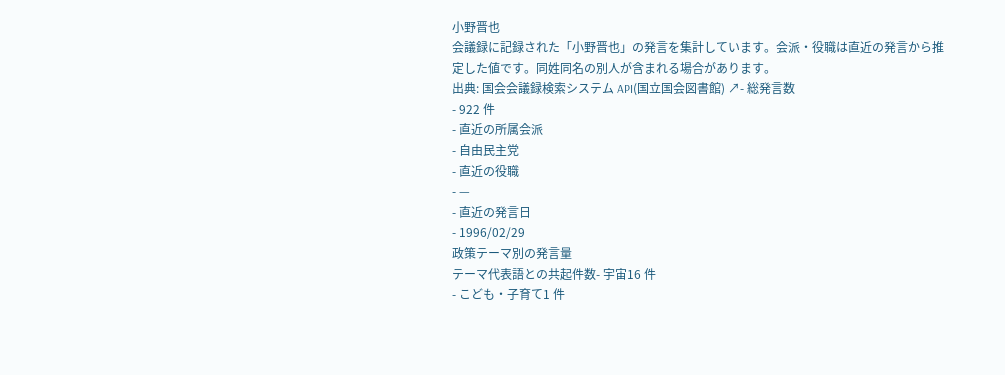小野晋也
会議録に記録された「小野晋也」の発言を集計しています。会派・役職は直近の発言から推定した値です。同姓同名の別人が含まれる場合があります。
出典: 国会会議録検索システム API(国立国会図書館) ↗- 総発言数
- 922 件
- 直近の所属会派
- 自由民主党
- 直近の役職
- —
- 直近の発言日
- 1996/02/29
政策テーマ別の発言量
テーマ代表語との共起件数- 宇宙16 件
- こども・子育て1 件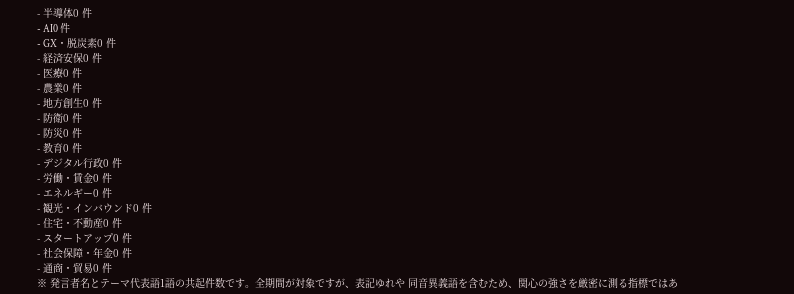- 半導体0 件
- AI0 件
- GX・脱炭素0 件
- 経済安保0 件
- 医療0 件
- 農業0 件
- 地方創生0 件
- 防衛0 件
- 防災0 件
- 教育0 件
- デジタル行政0 件
- 労働・賃金0 件
- エネルギー0 件
- 観光・インバウンド0 件
- 住宅・不動産0 件
- スタートアップ0 件
- 社会保障・年金0 件
- 通商・貿易0 件
※ 発言者名とテーマ代表語1語の共起件数です。全期間が対象ですが、表記ゆれや 同音異義語を含むため、関心の強さを厳密に測る指標ではあ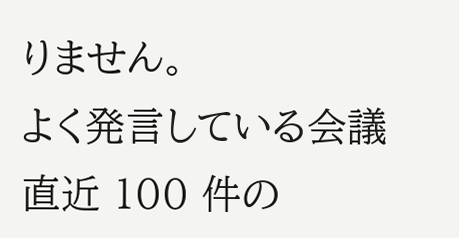りません。
よく発言している会議
直近 100 件の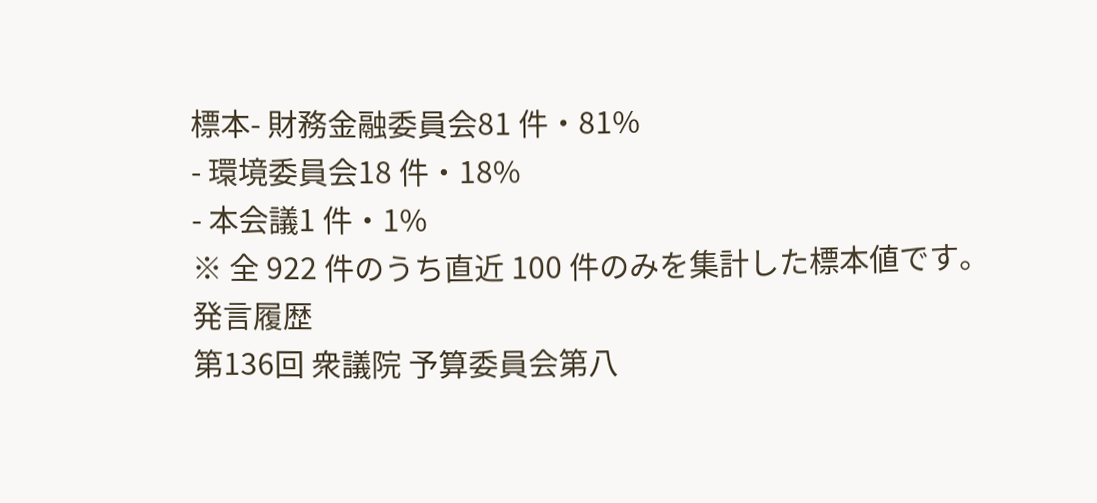標本- 財務金融委員会81 件・81%
- 環境委員会18 件・18%
- 本会議1 件・1%
※ 全 922 件のうち直近 100 件のみを集計した標本値です。
発言履歴
第136回 衆議院 予算委員会第八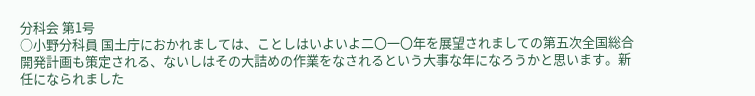分科会 第1号
○小野分科員 国土庁におかれましては、ことしはいよいよ二〇一〇年を展望されましての第五次全国総合開発計画も策定される、ないしはその大詰めの作業をなされるという大事な年になろうかと思います。新任になられました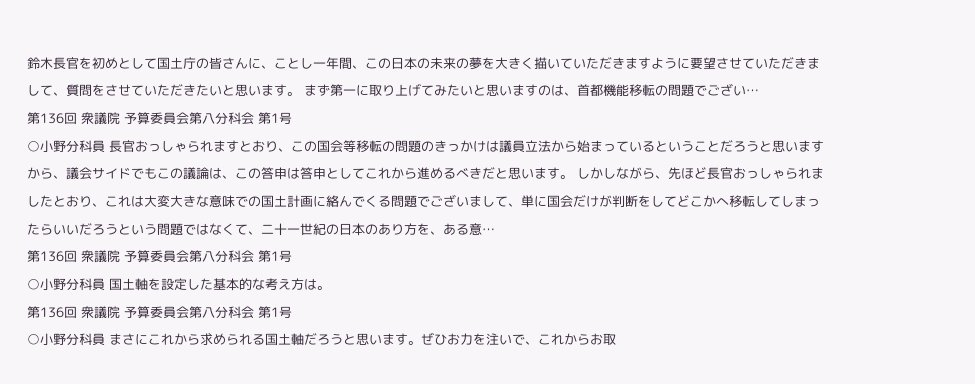鈴木長官を初めとして国土庁の皆さんに、ことし一年間、この日本の未来の夢を大きく描いていただきますように要望させていただきまして、質問をさせていただきたいと思います。 まず第一に取り上げてみたいと思いますのは、首都機能移転の問題でござい…
第136回 衆議院 予算委員会第八分科会 第1号
○小野分科員 長官おっしゃられますとおり、この国会等移転の問題のきっかけは議員立法から始まっているということだろうと思いますから、議会サイドでもこの議論は、この答申は答申としてこれから進めるべきだと思います。 しかしながら、先ほど長官おっしゃられましたとおり、これは大変大きな意味での国土計画に絡んでくる問題でございまして、単に国会だけが判断をしてどこかへ移転してしまったらいいだろうという問題ではなくて、二十一世紀の日本のあり方を、ある意…
第136回 衆議院 予算委員会第八分科会 第1号
○小野分科員 国土軸を設定した基本的な考え方は。
第136回 衆議院 予算委員会第八分科会 第1号
○小野分科員 まさにこれから求められる国土軸だろうと思います。ぜひお力を注いで、これからお取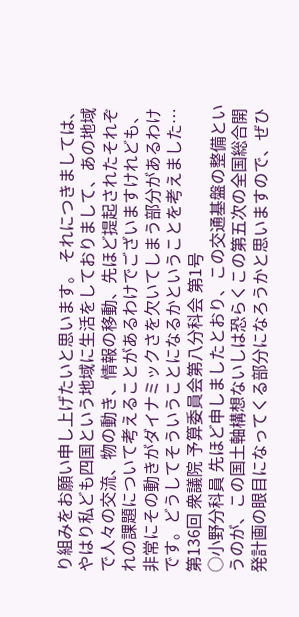り組みをお願い申し上げたいと思います。 それにつきましては、やはり私ども四国という地域に生活をしておりまして、あの地域で人々の交流、物の動き、情報の移動、先ほど提起されたそれぞれの課題について考えることがあるわけでございますけれども、非常にその動きがダイナミックさを欠いてしまう部分があるわけです。どうしてそういうことになるかということを考えました…
第136回 衆議院 予算委員会第八分科会 第1号
○小野分科員 先ほど申しましたとおり、この交通基盤の整備というのが、この国土軸構想ないしは恐らくこの第五次の全国総合開発計画の眼目になってくる部分になろうかと思いますので、ぜひ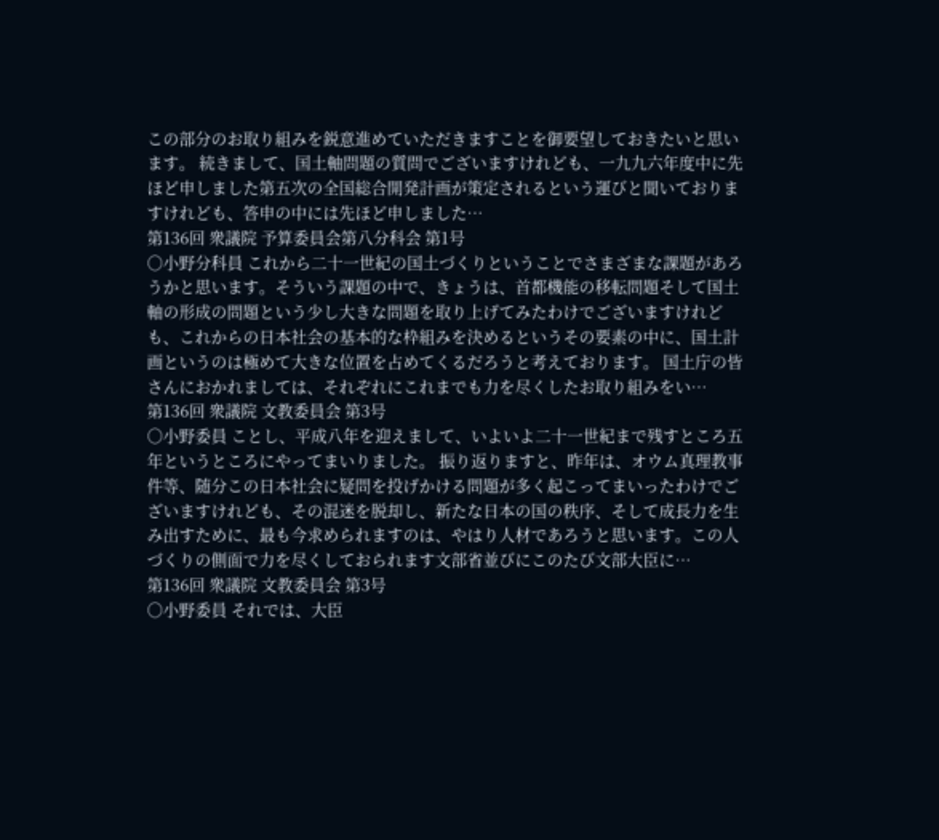この部分のお取り組みを鋭意進めていただきますことを御要望しておきたいと思います。 続きまして、国土軸問題の質問でございますけれども、一九九六年度中に先ほど申しました第五次の全国総合開発計画が策定されるという運びと聞いておりますけれども、答申の中には先ほど申しました…
第136回 衆議院 予算委員会第八分科会 第1号
○小野分科員 これから二十一世紀の国土づくりということでさまざまな課題があろうかと思います。そういう課題の中で、きょうは、首都機能の移転問題そして国土軸の形成の問題という少し大きな問題を取り上げてみたわけでございますけれども、これからの日本社会の基本的な枠組みを決めるというその要素の中に、国土計画というのは極めて大きな位置を占めてくるだろうと考えております。 国土庁の皆さんにおかれましては、それぞれにこれまでも力を尽くしたお取り組みをい…
第136回 衆議院 文教委員会 第3号
○小野委員 ことし、平成八年を迎えまして、いよいよ二十一世紀まで残すところ五年というところにやってまいりました。 振り返りますと、昨年は、オウム真理教事件等、随分この日本社会に疑問を投げかける問題が多く起こってまいったわけでございますけれども、その混迷を脱却し、新たな日本の国の秩序、そして成長力を生み出すために、最も今求められますのは、やはり人材であろうと思います。この人づくりの側面で力を尽くしておられます文部省並びにこのたび文部大臣に…
第136回 衆議院 文教委員会 第3号
○小野委員 それでは、大臣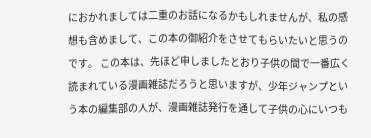におかれましては二重のお話になるかもしれませんが、私の感想も含めまして、この本の御紹介をさせてもらいたいと思うのです。 この本は、先ほど申しましたとおり子供の間で一番広く読まれている漫画雑誌だろうと思いますが、少年ジャンプという本の編集部の人が、漫画雑誌発行を通して子供の心にいつも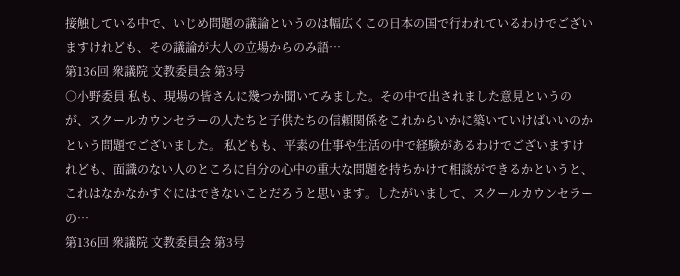接触している中で、いじめ問題の議論というのは幅広くこの日本の国で行われているわけでございますけれども、その議論が大人の立場からのみ語…
第136回 衆議院 文教委員会 第3号
○小野委員 私も、現場の皆さんに幾つか聞いてみました。その中で出されました意見というのが、スクールカウンセラーの人たちと子供たちの信頼関係をこれからいかに築いていけばいいのかという問題でございました。 私どもも、平素の仕事や生活の中で経験があるわけでございますけれども、面識のない人のところに自分の心中の重大な問題を持ちかけて相談ができるかというと、これはなかなかすぐにはできないことだろうと思います。したがいまして、スクールカウンセラーの…
第136回 衆議院 文教委員会 第3号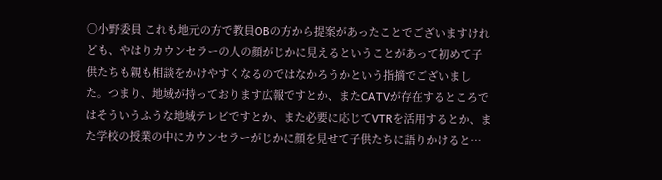○小野委員 これも地元の方で教員OBの方から提案があったことでございますけれども、やはりカウンセラーの人の顔がじかに見えるということがあって初めて子供たちも親も相談をかけやすくなるのではなかろうかという指摘でございました。つまり、地域が持っております広報ですとか、またCATVが存在するところではそういうふうな地域テレビですとか、また必要に応じてVTRを活用するとか、また学校の授業の中にカウンセラーがじかに顔を見せて子供たちに語りかけると…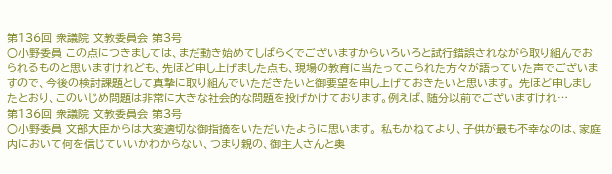第136回 衆議院 文教委員会 第3号
○小野委員 この点につきましては、まだ動き始めてしばらくでございますからいろいろと試行錯誤されながら取り組んでおられるものと思いますけれども、先ほど申し上げました点も、現場の教育に当たってこられた方々が語っていた声でございますので、今後の検討課題として真摯に取り組んでいただきたいと御要望を申し上げておきたいと思います。 先ほど申しましたとおり、このいじめ問題は非常に大きな社会的な問題を投げかけております。例えば、随分以前でございますけれ…
第136回 衆議院 文教委員会 第3号
○小野委員 文部大臣からは大変適切な御指摘をいただいたように思います。 私もかねてより、子供が最も不幸なのは、家庭内において何を信じていいかわからない、つまり親の、御主人さんと奥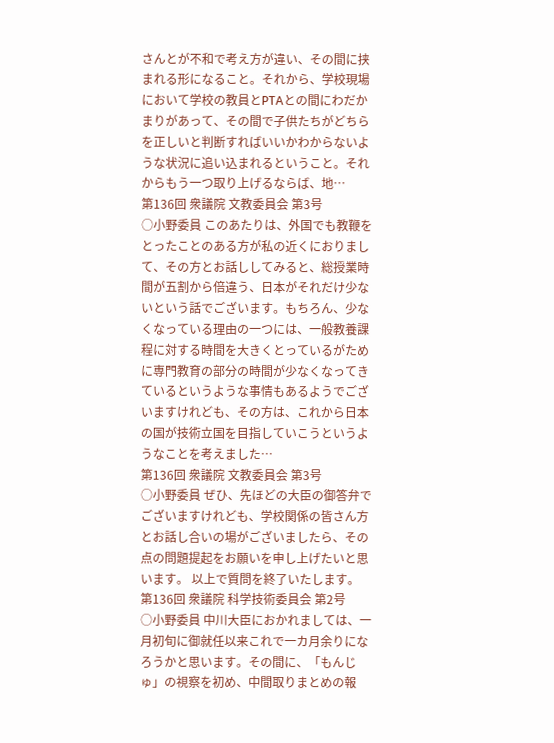さんとが不和で考え方が違い、その間に挟まれる形になること。それから、学校現場において学校の教員とPTAとの間にわだかまりがあって、その間で子供たちがどちらを正しいと判断すればいいかわからないような状況に追い込まれるということ。それからもう一つ取り上げるならば、地…
第136回 衆議院 文教委員会 第3号
○小野委員 このあたりは、外国でも教鞭をとったことのある方が私の近くにおりまして、その方とお話ししてみると、総授業時間が五割から倍違う、日本がそれだけ少ないという話でございます。もちろん、少なくなっている理由の一つには、一般教養課程に対する時間を大きくとっているがために専門教育の部分の時間が少なくなってきているというような事情もあるようでございますけれども、その方は、これから日本の国が技術立国を目指していこうというようなことを考えました…
第136回 衆議院 文教委員会 第3号
○小野委員 ぜひ、先ほどの大臣の御答弁でございますけれども、学校関係の皆さん方とお話し合いの場がございましたら、その点の問題提起をお願いを申し上げたいと思います。 以上で質問を終了いたします。
第136回 衆議院 科学技術委員会 第2号
○小野委員 中川大臣におかれましては、一月初旬に御就任以来これで一カ月余りになろうかと思います。その間に、「もんじゅ」の視察を初め、中間取りまとめの報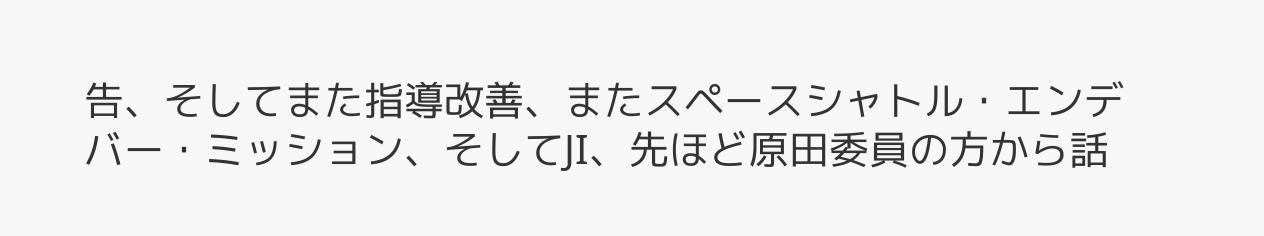告、そしてまた指導改善、またスペースシャトル・エンデバー・ミッション、そしてJI、先ほど原田委員の方から話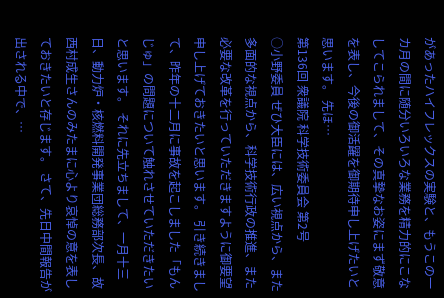があったハイフレックスの実験と、もうこの一カ月の間に随分いろいろな業務を精力的にこなしてこられまして、その真摯なお姿にまず敬意を表し、今後の御活躍を御期待申し上げたいと思います。 先ほ…
第136回 衆議院 科学技術委員会 第2号
○小野委員 ぜひ大臣には、広い視点から、また多面的な視点から、科学技術行政の推進、また必要な改革を行っていただきますように御要望申し上げておきたいと思います。 引き続きまして、昨年の十二月に事故を起こしました「もんじゅ」の問題について触れさせていただきたいと思います。 それに先立ちまして、一月十三日、動力炉・核燃料開発事業団総務部次長、故西村成生さんのみたまに心より哀悼の意を表しておきたいと存じます。 さて、先日中間報告が出される中で、…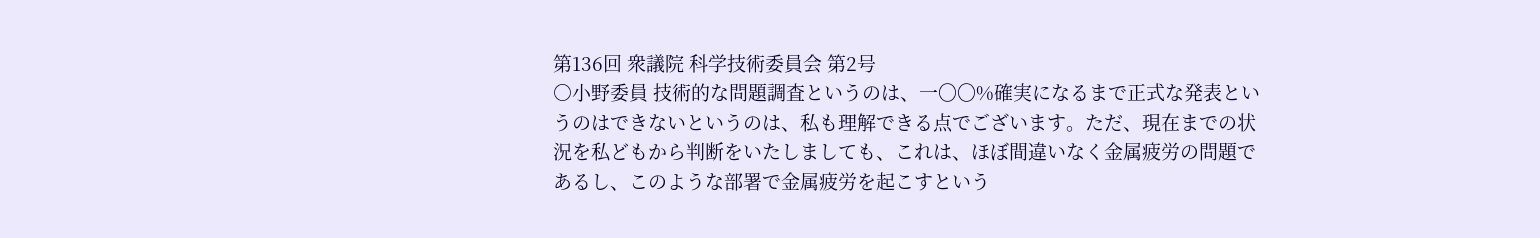第136回 衆議院 科学技術委員会 第2号
○小野委員 技術的な問題調査というのは、一〇〇%確実になるまで正式な発表というのはできないというのは、私も理解できる点でございます。ただ、現在までの状況を私どもから判断をいたしましても、これは、ほぼ間違いなく金属疲労の問題であるし、このような部署で金属疲労を起こすという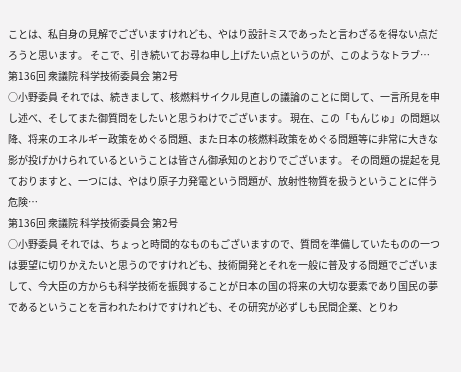ことは、私自身の見解でございますけれども、やはり設計ミスであったと言わざるを得ない点だろうと思います。 そこで、引き続いてお尋ね申し上げたい点というのが、このようなトラブ…
第136回 衆議院 科学技術委員会 第2号
○小野委員 それでは、続きまして、核燃料サイクル見直しの議論のことに関して、一言所見を申し述べ、そしてまた御質問をしたいと思うわけでございます。 現在、この「もんじゅ」の問題以降、将来のエネルギー政策をめぐる問題、また日本の核燃料政策をめぐる問題等に非常に大きな影が投げかけられているということは皆さん御承知のとおりでございます。 その問題の提起を見ておりますと、一つには、やはり原子力発電という問題が、放射性物質を扱うということに伴う危険…
第136回 衆議院 科学技術委員会 第2号
○小野委員 それでは、ちょっと時間的なものもございますので、質問を準備していたものの一つは要望に切りかえたいと思うのですけれども、技術開発とそれを一般に普及する問題でございまして、今大臣の方からも科学技術を振興することが日本の国の将来の大切な要素であり国民の夢であるということを言われたわけですけれども、その研究が必ずしも民間企業、とりわ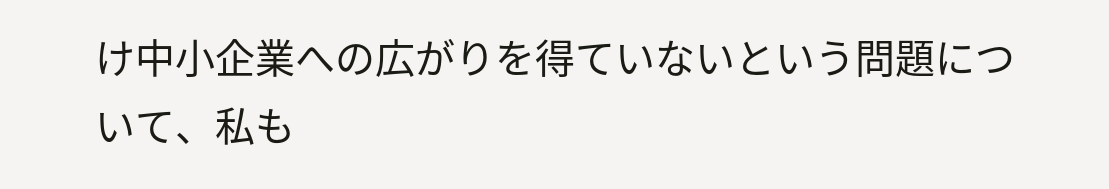け中小企業への広がりを得ていないという問題について、私も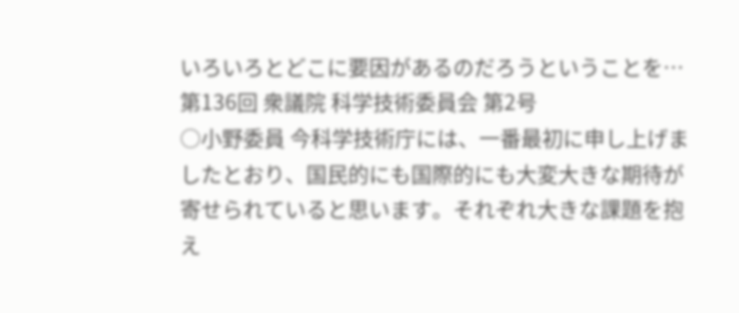いろいろとどこに要因があるのだろうということを…
第136回 衆議院 科学技術委員会 第2号
○小野委員 今科学技術庁には、一番最初に申し上げましたとおり、国民的にも国際的にも大変大きな期待が寄せられていると思います。それぞれ大きな課題を抱え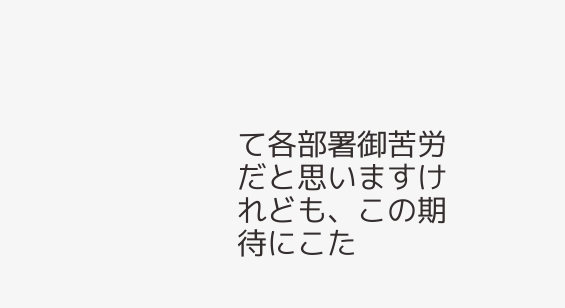て各部署御苦労だと思いますけれども、この期待にこた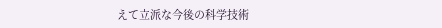えて立派な今後の科学技術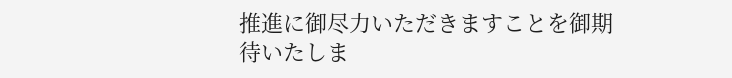推進に御尽力いただきますことを御期待いたしま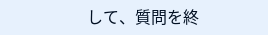して、質問を終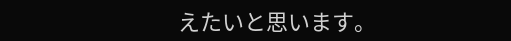えたいと思います。